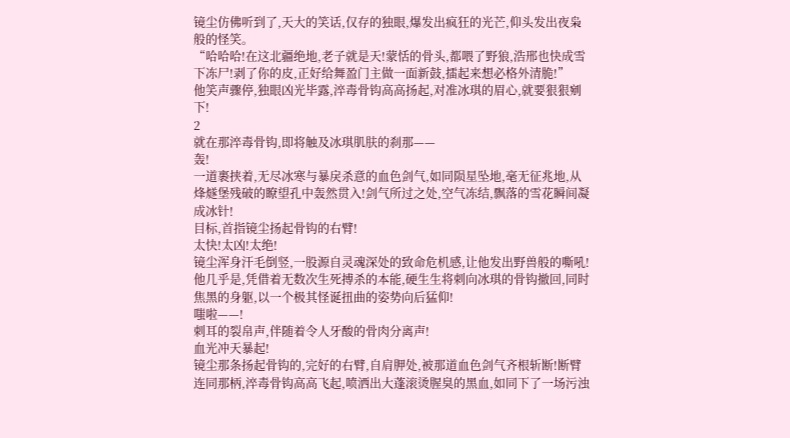镜尘仿佛听到了,天大的笑话,仅存的独眼,爆发出疯狂的光芒,仰头发出夜枭般的怪笑。
“哈哈哈!在这北疆绝地,老子就是天!蒙恬的骨头,都喂了野狼,浩邢也快成雪下冻尸!剥了你的皮,正好给舞盈门主做一面新鼓,擂起来想必格外清脆!”
他笑声骤停,独眼凶光毕露,淬毒骨钩高高扬起,对准冰琪的眉心,就要狠狠剜下!
2
就在那淬毒骨钩,即将触及冰琪肌肤的刹那——
轰!
一道裹挟着,无尽冰寒与暴戾杀意的血色剑气,如同陨星坠地,毫无征兆地,从烽燧堡残破的瞭望孔中轰然贯入!剑气所过之处,空气冻结,飘落的雪花瞬间凝成冰针!
目标,首指镜尘扬起骨钩的右臂!
太快!太凶!太绝!
镜尘浑身汗毛倒竖,一股源自灵魂深处的致命危机感,让他发出野兽般的嘶吼!
他几乎是,凭借着无数次生死搏杀的本能,硬生生将刺向冰琪的骨钩撤回,同时焦黑的身躯,以一个极其怪诞扭曲的姿势向后猛仰!
嗤啦——!
刺耳的裂帛声,伴随着令人牙酸的骨肉分离声!
血光冲天暴起!
镜尘那条扬起骨钩的,完好的右臂,自肩胛处,被那道血色剑气齐根斩断!断臂连同那柄,淬毒骨钩高高飞起,喷洒出大蓬滚烫腥臭的黑血,如同下了一场污浊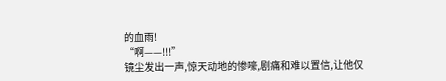的血雨!
“啊——!!!”
镜尘发出一声,惊天动地的惨嚎,剧痛和难以置信,让他仅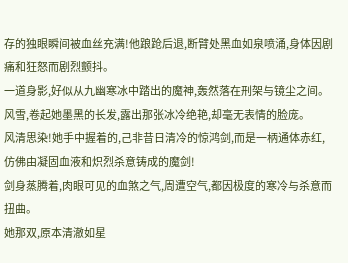存的独眼瞬间被血丝充满!他踉跄后退,断臂处黑血如泉喷涌,身体因剧痛和狂怒而剧烈颤抖。
一道身影,好似从九幽寒冰中踏出的魔神,轰然落在刑架与镜尘之间。
风雪,卷起她墨黑的长发,露出那张冰冷绝艳,却毫无表情的脸庞。
风清思染!她手中握着的,己非昔日清冷的惊鸿剑,而是一柄通体赤红,仿佛由凝固血液和炽烈杀意铸成的魔剑!
剑身蒸腾着,肉眼可见的血煞之气,周遭空气,都因极度的寒冷与杀意而扭曲。
她那双,原本清澈如星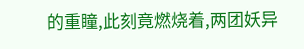的重瞳,此刻竟燃烧着,两团妖异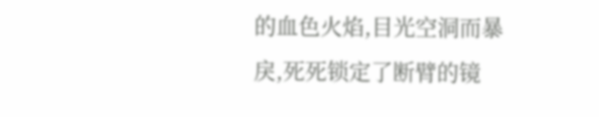的血色火焰,目光空洞而暴戾,死死锁定了断臂的镜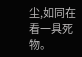尘,如同在看一具死物。